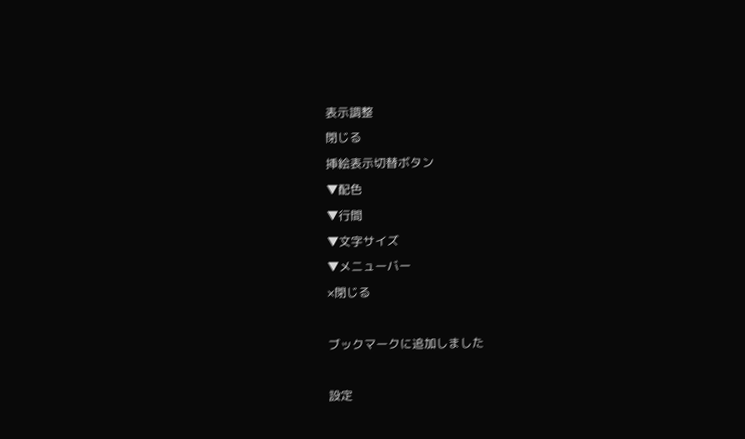表示調整
閉じる
挿絵表示切替ボタン
▼配色
▼行間
▼文字サイズ
▼メニューバー
×閉じる

ブックマークに追加しました

設定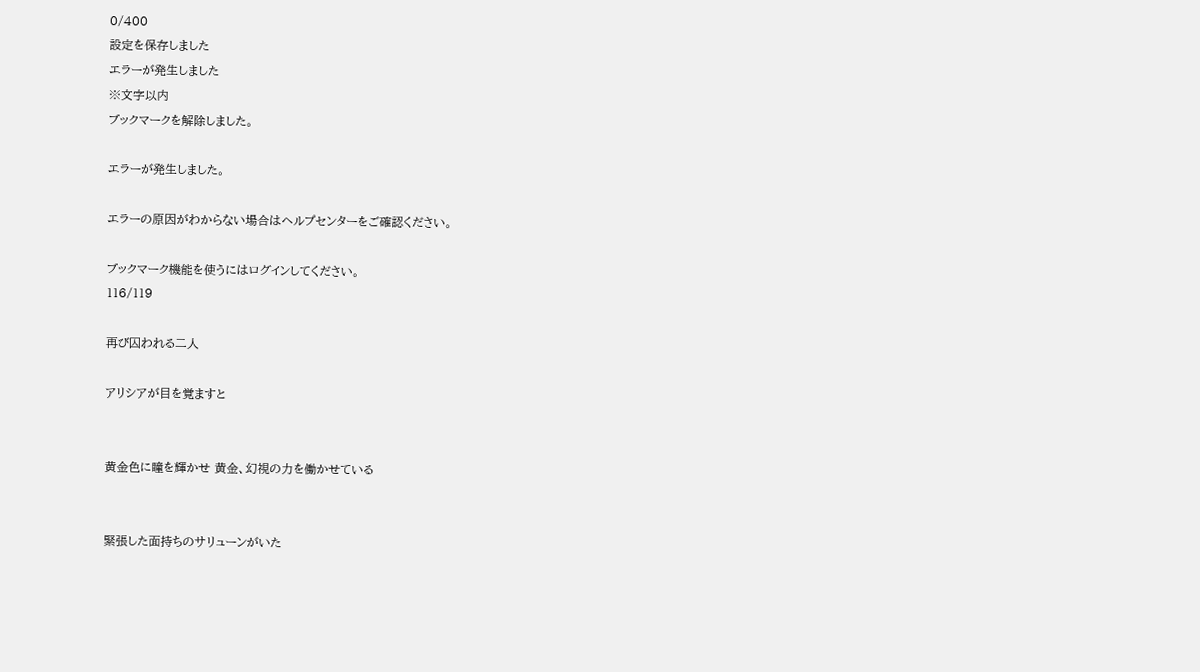0/400
設定を保存しました
エラーが発生しました
※文字以内
ブックマークを解除しました。

エラーが発生しました。

エラーの原因がわからない場合はヘルプセンターをご確認ください。

ブックマーク機能を使うにはログインしてください。
116/119

再び囚われる二人

アリシアが目を覚ますと


黄金色に瞳を輝かせ 黄金、幻視の力を働かせている


緊張した面持ちのサリューンがいた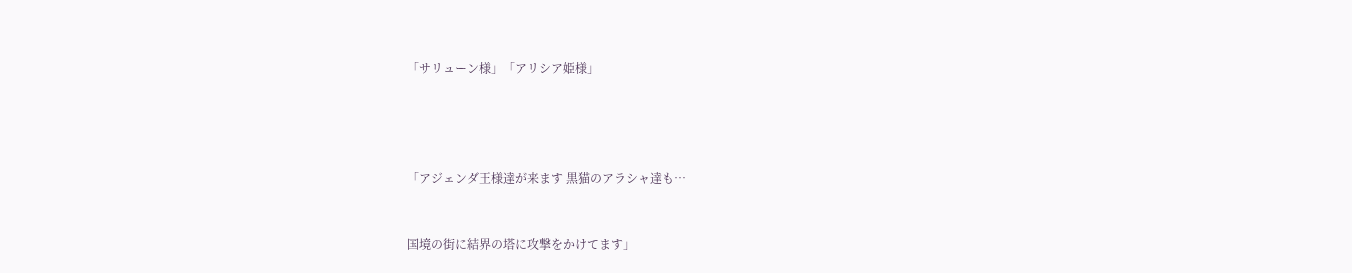「サリューン様」「アリシア姫様」




「アジェンダ王様達が来ます 黒猫のアラシャ達も…


国境の街に結界の塔に攻撃をかけてます」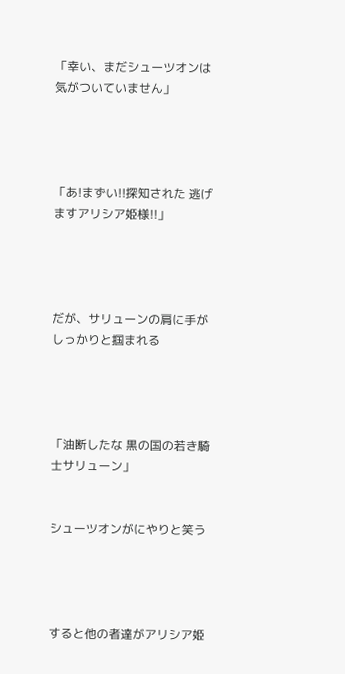「幸い、まだシューツオンは気がついていません」




「あ!まずい!!探知された 逃げますアリシア姫様!!」




だが、サリューンの肩に手がしっかりと掴まれる




「油断したな 黒の国の若き騎士サリューン」


シューツオンがにやりと笑う




すると他の者達がアリシア姫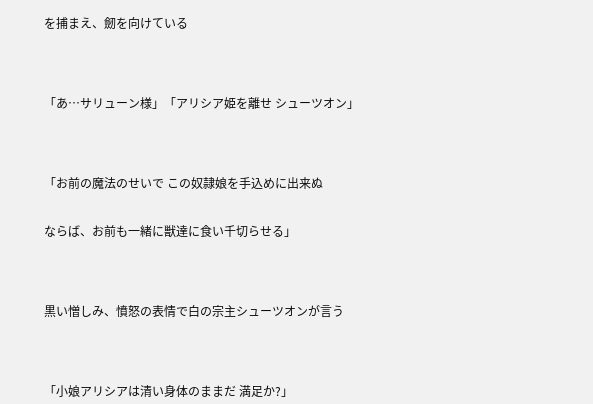を捕まえ、劒を向けている




「あ…サリューン様」「アリシア姫を離せ シューツオン」




「お前の魔法のせいで この奴隷娘を手込めに出来ぬ


ならば、お前も一緒に獣達に食い千切らせる」




黒い憎しみ、憤怒の表情で白の宗主シューツオンが言う




「小娘アリシアは清い身体のままだ 満足か?」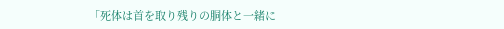「死体は首を取り残りの胴体と一緒に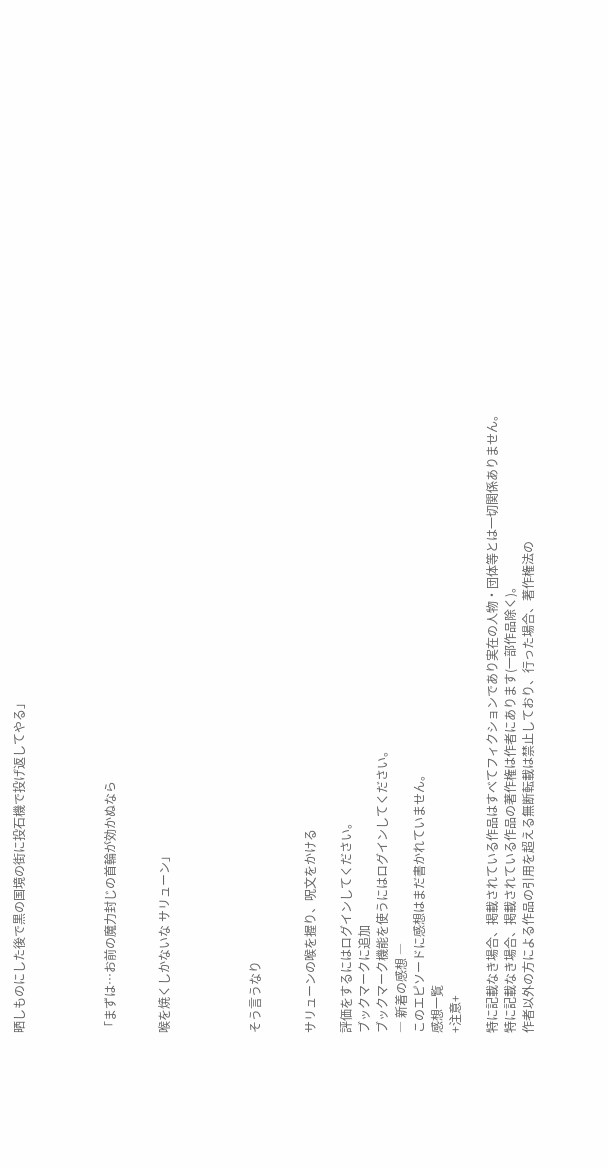晒しものにした後で黒の国境の街に投石機で投げ返してやる」




「まずは…お前の魔力封じの首輪が効かぬなら


喉を焼くしかないな サリューン」




そう言うなり


サリューンの喉を握り、呪文をかける

評価をするにはログインしてください。
ブックマークに追加
ブックマーク機能を使うにはログインしてください。
― 新着の感想 ―
このエピソードに感想はまだ書かれていません。
感想一覧
+注意+

特に記載なき場合、掲載されている作品はすべてフィクションであり実在の人物・団体等とは一切関係ありません。
特に記載なき場合、掲載されている作品の著作権は作者にあります(一部作品除く)。
作者以外の方による作品の引用を超える無断転載は禁止しており、行った場合、著作権法の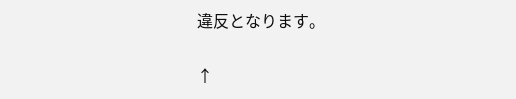違反となります。

↑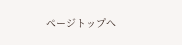ページトップへ